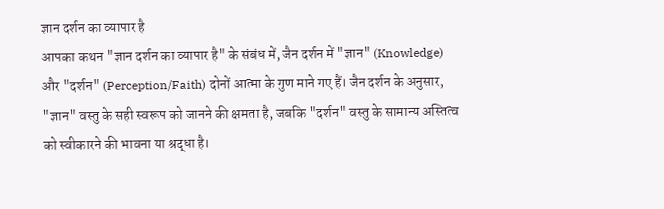ज्ञान दर्शन का व्यापार है
आपका कथन "ज्ञान दर्शन का व्यापार है" के संबंध में, जैन दर्शन में "ज्ञान" (Knowledge) और "दर्शन" (Perception/Faith) दोनों आत्मा के गुण माने गए हैं। जैन दर्शन के अनुसार, "ज्ञान" वस्तु के सही स्वरूप को जानने की क्षमता है, जबकि "दर्शन" वस्तु के सामान्य अस्तित्व को स्वीकारने की भावना या श्रद्धा है।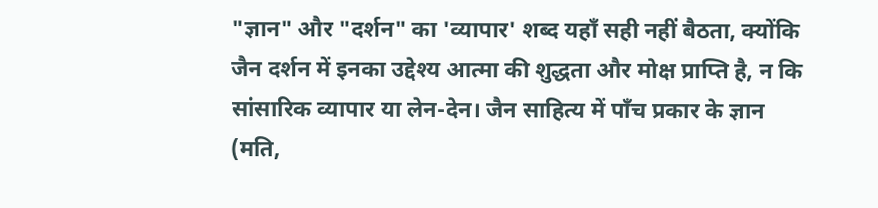"ज्ञान" और "दर्शन" का 'व्यापार' शब्द यहाँ सही नहीं बैठता, क्योंकि जैन दर्शन में इनका उद्देश्य आत्मा की शुद्धता और मोक्ष प्राप्ति है, न कि सांसारिक व्यापार या लेन-देन। जैन साहित्य में पाँच प्रकार के ज्ञान (मति,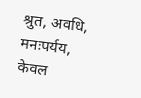श्रुत, अवधि, मनःपर्यय, केवल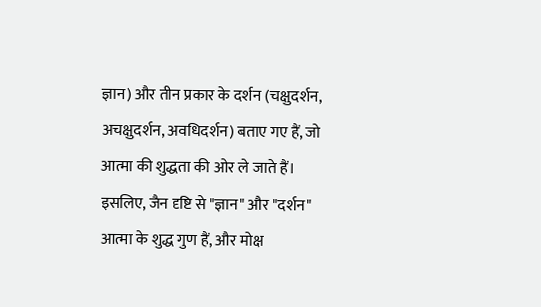ज्ञान) और तीन प्रकार के दर्शन (चक्षुदर्शन, अचक्षुदर्शन, अवधिदर्शन) बताए गए हैं, जो आत्मा की शुद्धता की ओर ले जाते हैं।
इसलिए, जैन दृष्टि से "ज्ञान" और "दर्शन" आत्मा के शुद्ध गुण हैं, और मोक्ष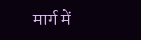मार्ग में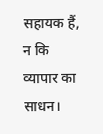सहायक हैं, न कि व्यापार का साधन।